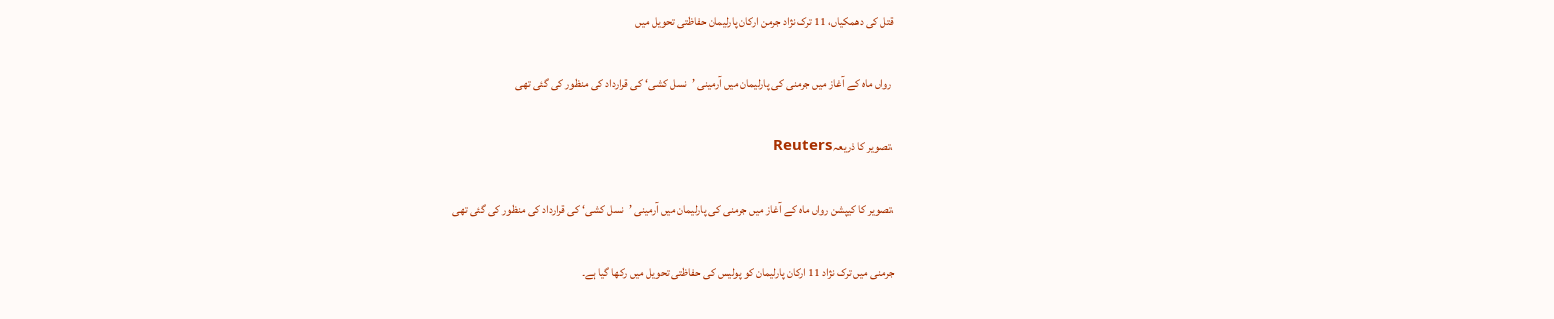قتل کی دھمکیاں، 11 ترک نژاد جرمن ارکان پارلیمان حفاظتی تحویل میں

 رواں ماہ کے آغاز میں جرمنی کی پارلیمان میں آرمینی ’نسل کشی‘ کی قرارداد کی منظور کی گئی تھی

،تصویر کا ذریعہReuters

،تصویر کا کیپشن رواں ماہ کے آغاز میں جرمنی کی پارلیمان میں آرمینی ’نسل کشی‘ کی قرارداد کی منظور کی گئی تھی

جرمنی میں ترک نژاد 11 ارکان پارلیمان کو پولیس کی حفاظتی تحویل میں رکھا گیا ہے۔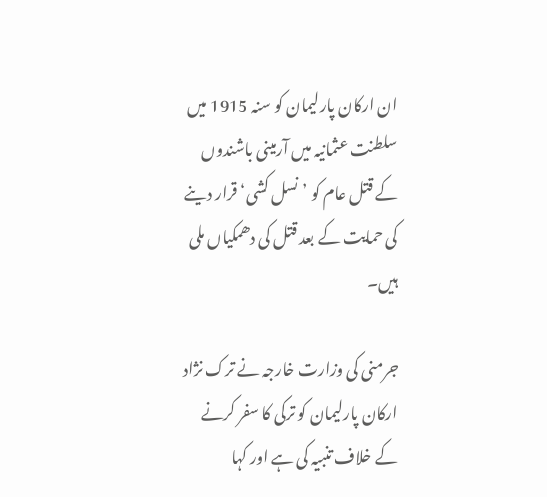ان ارکان پارلیمان کو سنہ 1915 میں سلطنت عثمانیہ میں آرمینی باشندوں کے قتل عام کو ’نسل کشی‘ قرار دینے کی حمایت کے بعد قتل کی دھمکیاں ملی ہیں۔

جرمنی کی وزارت خارجہ نے ترک نژاد ارکان پارلیمان کو ترکی کا سفر کرنے کے خلاف تنبیہ کی ہے اور کہا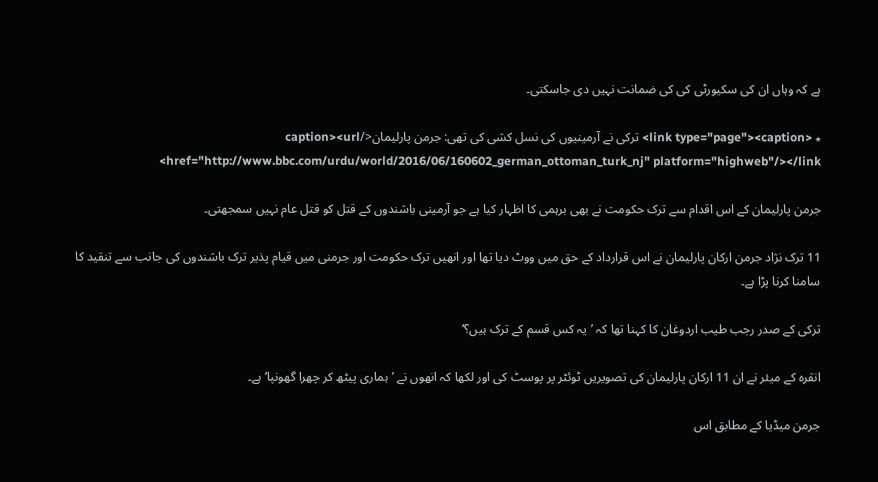ہے کہ وہاں ان کی سکیورٹی کی کی ضمانت نہیں دی جاسکتی۔

٭ <link type="page"><caption> ترکی نے آرمینیوں کی نسل کشی کی تھی: جرمن پارلیمان</caption><url href="http://www.bbc.com/urdu/world/2016/06/160602_german_ottoman_turk_nj" platform="highweb"/></link>

جرمن پارلیمان کے اس اقدام سے ترک حکومت نے بھی برہمی کا اظہار کیا ہے جو آرمینی باشندوں کے قتل کو قتل عام نہیں سمجھتی۔

11 ترک نژاد جرمن ارکان پارلیمان نے اس قرارداد کے حق میں ووٹ دیا تھا اور انھیں ترک حکومت اور جرمنی میں قیام پذیر ترک باشندوں کی جانب سے تنقید کا سامنا کرنا پڑا ہے۔

ترکی کے صدر رجب طیب اردوغان کا کہنا تھا کہ ’یہ کس قسم کے ترک ہیں؟‘

انقرہ کے میئر نے ان 11 ارکان پارلیمان کی تصویریں ٹوئٹر پر پوسٹ کی اور لکھا کہ انھوں نے ’ہماری پیٹھ کر چھرا گھونپا‘ ہے۔

جرمن میڈیا کے مطابق اس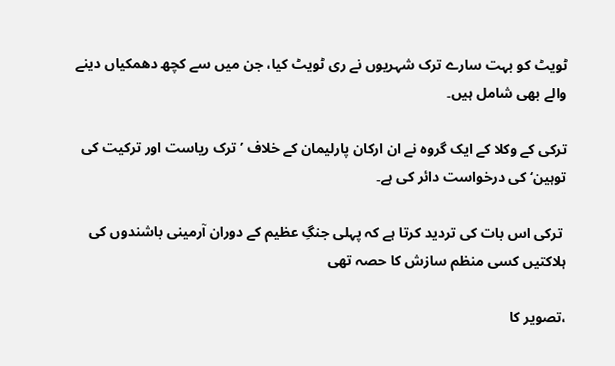ٹویٹ کو بہت سارے ترک شہریوں نے ری ٹویٹ کیا، جن میں سے کچھ دھمکیاں دینے والے بھی شامل ہیں۔

ترکی کے وکلا کے ایک گروہ نے ان ارکان پارلیمان کے خلاف ’ترک ریاست اور ترکیت کی توہین‘ کی درخواست دائر کی ہے۔

 ترکی اس بات کی تردید کرتا ہے کہ پہلی جنگِ عظیم کے دوران آرمینی باشندوں کی ہلاکتیں کسی منظم سازش کا حصہ تھی

،تصویر کا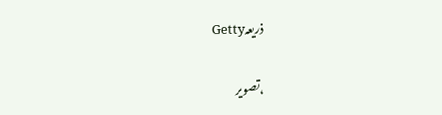ذریعہGetty

،تصویر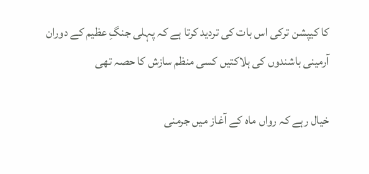کا کیپشن ترکی اس بات کی تردید کرتا ہے کہ پہلی جنگِ عظیم کے دوران آرمینی باشندوں کی ہلاکتیں کسی منظم سازش کا حصہ تھی

خیال رہے کہ رواں ماہ کے آغاز میں جرمنی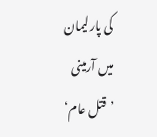کی پارلیمان میں آرمینی ’قتل عام‘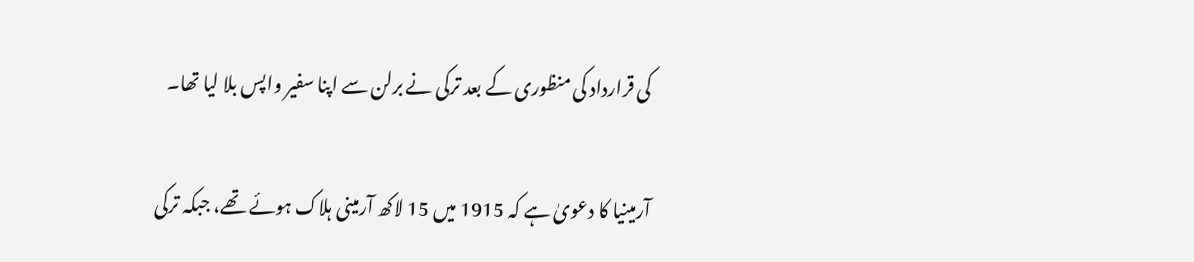کی قرارداد کی منظوری کے بعد ترکی نے برلن سے اپنا سفیر واپس بلا لیا تھا۔

آرمینیا کا دعویٰ ہے کہ 1915 میں 15 لاکھ آرمینی ہلاک ہوئے تھے، جبکہ ترکی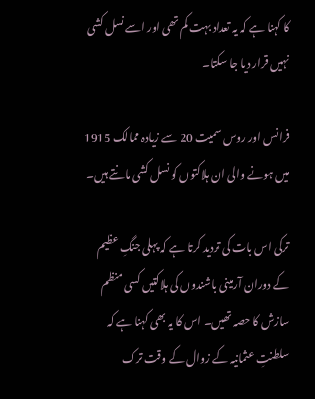کا کہنا ہے کہ یہ تعداد بہت کم تھی اور اسے نسل کشی نہیں قرار دیا جا سکتا۔

فرانس اور روس سمیت 20 سے زیادہ ممالک 1915 میں ہونے والی ان ہلاکتوں کو نسل کشی مانتے ہیں۔

ترکی اس بات کی تردید کرتا ہے کہ پہلی جنگِ عظیم کے دوران آرمینی باشندوں کی ہلاکتیں کسی منظم سازش کا حصہ تھیں۔ اس کا یہ بھی کہنا ہے کہ سلطنتِ عثمانیہ کے زوال کے وقت ترک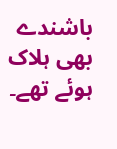باشندے بھی ہلاک ہوئے تھے۔